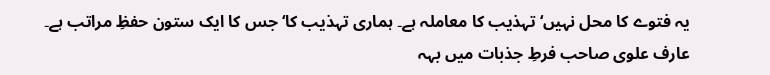یہ فتوے کا محل نہیں‘ تہذیب کا معاملہ ہے۔ ہماری تہذیب کا‘ جس کا ایک ستون حفظِ مراتب ہے۔
عارف علوی صاحب فرطِ جذبات میں بہہ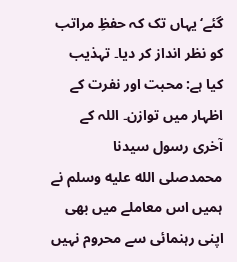گئے‘ یہاں تک کہ حفظِ مراتب کو نظر انداز کر دیا۔ تہذیب کیا ہے: محبت اور نفرت کے اظہار میں توازن۔ اللہ کے آخری رسول سیدنا محمدصلى الله عليه وسلم نے ہمیں اس معاملے میں بھی اپنی رہنمائی سے محروم نہیں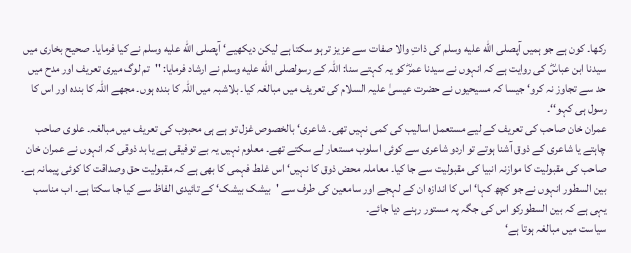رکھا۔ کون ہے جو ہمیں آپصلى الله عليه وسلم کی ذاتِ والا صفات سے عزیز تر ہو سکتا ہے لیکن دیکھیے‘ آپصلى الله عليه وسلم نے کیا فرمایا۔ صحیح بخاری میں سیدنا ابن عباسؓ کی روایت ہے کہ انہوں نے سیدنا عمرؓ کو یہ کہتے سنا: اللہ کے رسولصلى الله عليه وسلم نے ارشاد فرمایا: ''تم لوگ میری تعریف اور مدح میں حد سے تجاوز نہ کرو‘ جیسا کہ مسیحیوں نے حضرت عیسیٰ علیہ السلام کی تعریف میں مبالغہ کیا۔ بلاشبہ میں اللہ کا بندہ ہوں۔ مجھے اللہ کا بندہ اور اس کا رسول ہی کہو‘‘۔
عمران خان صاحب کی تعریف کے لیے مستعمل اسالیب کی کمی نہیں تھی۔ شاعری‘ بالخصوص غزل تو ہے ہی محبوب کی تعریف میں مبالغہ۔ علوی صاحب چاہتے یا شاعری کے ذوق آشنا ہوتے تو اردو شاعری سے کوئی اسلوب مستعار لے سکتے تھے۔ معلوم نہیں یہ بے توفیقی ہے یا بد ذوقی کہ انہوں نے عمران خان صاحب کی مقبولیت کا موازنہ انبیا کی مقبولیت سے جا کیا۔ معاملہ محض ذوق کا نہیں‘ اس غلط فہمی کا بھی ہے کہ مقبولیت حق وصداقت کا کوئی پیمانہ ہے۔ بین السطور انہوں نے جو کچھ کہا‘ اس کا اندازہ ان کے لہجے اور سامعین کی طرف سے 'بیشک بیشک‘ کے تائیدی الفاظ سے کیا جا سکتا ہے۔ اب مناسب یہی ہے کہ بین السطورکو اس کی جگہ پہ مستور رہنے دیا جائے۔
سیاست میں مبالغہ ہوتا ہے‘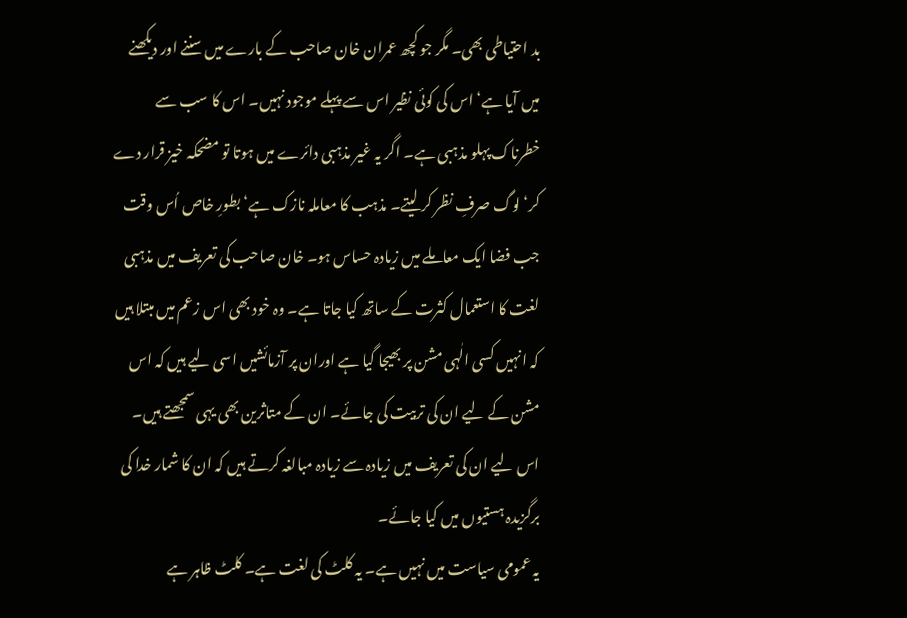بد احتیاطی بھی۔ مگر جو کچھ عمران خان صاحب کے بارے میں سننے اور دیکھنے میں آیا ہے‘ اس کی کوئی نظیر اس سے پہلے موجود نہیں۔ اس کا سب سے خطرناک پہلو مذہبی ہے۔ اگر یہ غیر مذہبی دائرے میں ہوتا تو مضحکہ خیز قرار دے کر‘ لوگ صرفِ نظر کر لیتے۔ مذہب کا معاملہ نازک ہے‘ بطورِ خاص اُس وقت جب فضا ایک معاملے میں زیادہ حساس ہو۔ خان صاحب کی تعریف میں مذہبی لغت کا استعمال کثرت کے ساتھ کیا جاتا ہے۔ وہ خود بھی اس زعم میں مبتلا ہیں کہ انہیں کسی الٰہی مشن پر بھیجا گیا ہے اوران پر آزمائشیں اسی لیے ہیں کہ اس مشن کے لیے ان کی تربیت کی جائے۔ ان کے متاثرین بھی یہی سمجھتے ہیں۔ اس لیے ان کی تعریف میں زیادہ سے زیادہ مبالغہ کرتے ہیں کہ ان کا شمار خدا کی برگزیدہ ہستیوں میں کیا جائے۔
یہ عمومی سیاست میں نہیں ہے۔ یہ کلٹ کی لغت ہے۔ کلٹ ظاہر ہے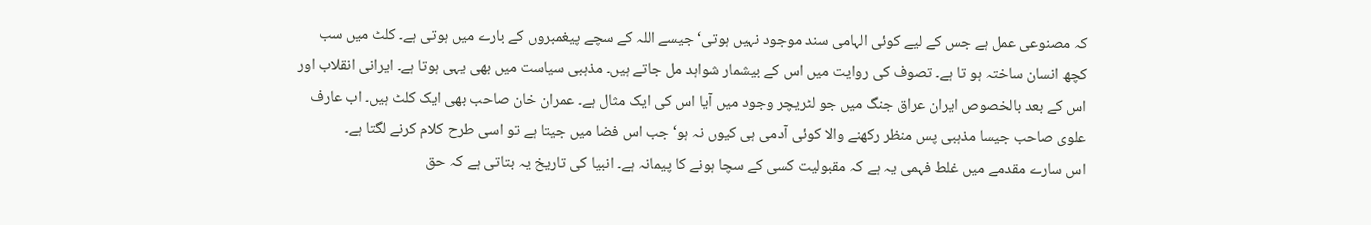کہ مصنوعی عمل ہے جس کے لیے کوئی الہامی سند موجود نہیں ہوتی‘ جیسے اللہ کے سچے پیغمبروں کے بارے میں ہوتی ہے۔ کلٹ میں سب کچھ انسان ساختہ ہو تا ہے۔ تصوف کی روایت میں اس کے بیشمار شواہد مل جاتے ہیں۔ مذہبی سیاست میں بھی یہی ہوتا ہے۔ ایرانی انقلاب اور اس کے بعد بالخصوص ایران عراق جنگ میں جو لٹریچر وجود میں آیا اس کی ایک مثال ہے۔ عمران خان صاحب بھی ایک کلٹ ہیں۔ اب عارف علوی صاحب جیسا مذہبی پس منظر رکھنے والا کوئی آدمی ہی کیوں نہ ہو‘ جب اس فضا میں جیتا ہے تو اسی طرح کلام کرنے لگتا ہے۔
اس سارے مقدمے میں غلط فہمی یہ ہے کہ مقبولیت کسی کے سچا ہونے کا پیمانہ ہے۔ انبیا کی تاریخ یہ بتاتی ہے کہ حق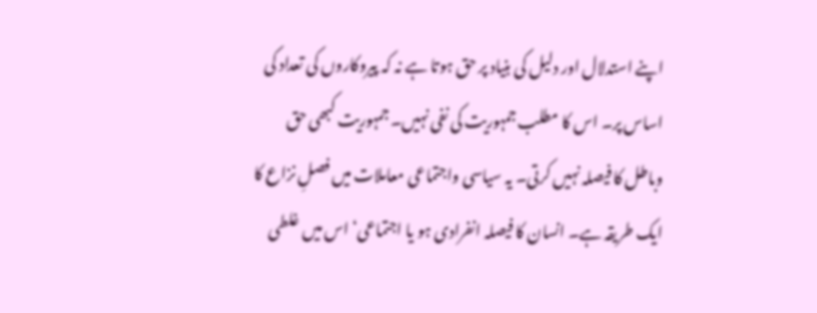اپنے استدلال اور دلیل کی بنیاد پر حق ہوتا ہے نہ کہ پیروکاروں کی تعداد کی اساس پر۔ اس کا مطلب جمہوریت کی نفی نہیں۔ جمہوریت کبھی حق وباطل کا فیصلہ نہیں کرتی۔ یہ سیاسی واجتماعی معاملات میں فصلِ نزاع کا ایک طریقہ ہے۔ انسان کا فیصلہ انفرادی ہو یا اجتماعی‘ اس میں غلطی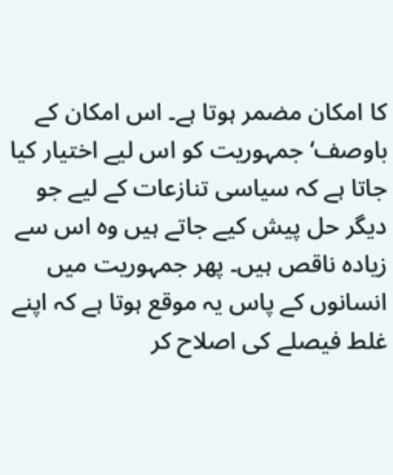کا امکان مضمر ہوتا ہے۔ اس امکان کے باوصف‘ جمہوریت کو اس لیے اختیار کیا جاتا ہے کہ سیاسی تنازعات کے لیے جو دیگر حل پیش کیے جاتے ہیں وہ اس سے زیادہ ناقص ہیں۔ پھر جمہوریت میں انسانوں کے پاس یہ موقع ہوتا ہے کہ اپنے غلط فیصلے کی اصلاح کر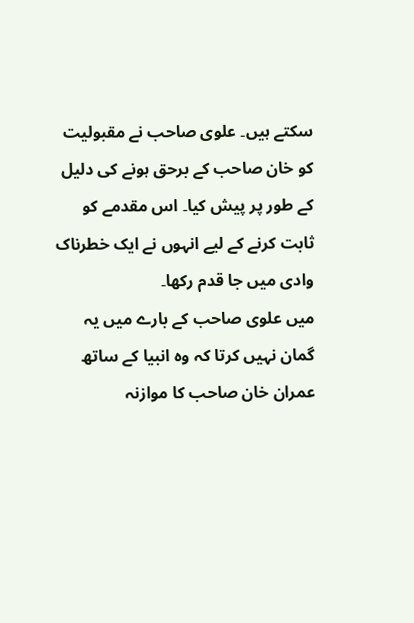سکتے ہیں۔ علوی صاحب نے مقبولیت کو خان صاحب کے برحق ہونے کی دلیل کے طور پر پیش کیا۔ اس مقدمے کو ثابت کرنے کے لیے انہوں نے ایک خطرناک وادی میں جا قدم رکھا۔
میں علوی صاحب کے بارے میں یہ گمان نہیں کرتا کہ وہ انبیا کے ساتھ عمران خان صاحب کا موازنہ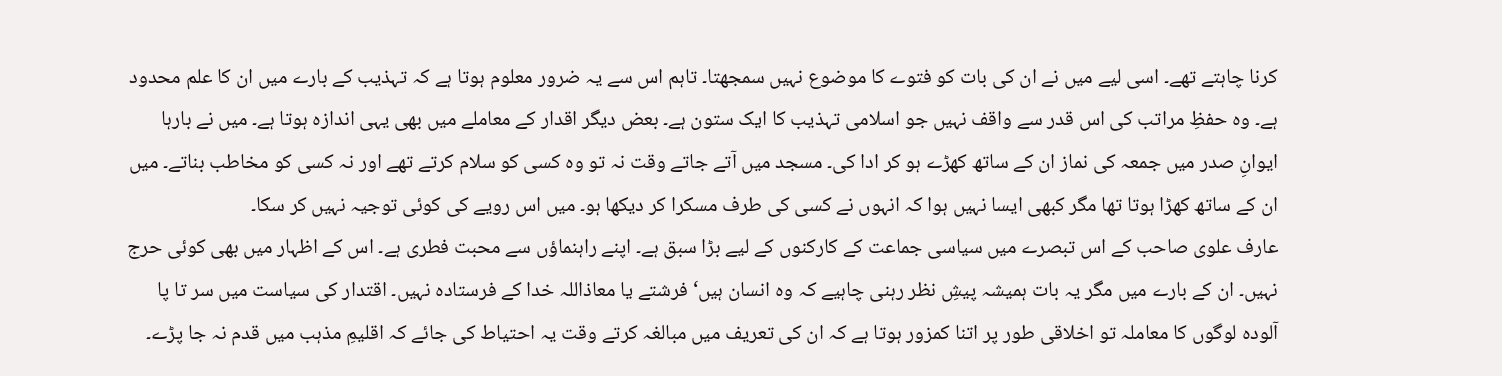کرنا چاہتے تھے۔ اسی لیے میں نے ان کی بات کو فتوے کا موضوع نہیں سمجھتا۔ تاہم اس سے یہ ضرور معلوم ہوتا ہے کہ تہذیب کے بارے میں ان کا علم محدود ہے۔ وہ حفظِ مراتب کی اس قدر سے واقف نہیں جو اسلامی تہذیب کا ایک ستون ہے۔ بعض دیگر اقدار کے معاملے میں بھی یہی اندازہ ہوتا ہے۔ میں نے بارہا ایوانِ صدر میں جمعہ کی نماز ان کے ساتھ کھڑے ہو کر ادا کی۔ مسجد میں آتے جاتے وقت نہ تو وہ کسی کو سلام کرتے تھے اور نہ کسی کو مخاطب بناتے۔ میں ان کے ساتھ کھڑا ہوتا تھا مگر کبھی ایسا نہیں ہوا کہ انہوں نے کسی کی طرف مسکرا کر دیکھا ہو۔ میں اس رویے کی کوئی توجیہ نہیں کر سکا۔
عارف علوی صاحب کے اس تبصرے میں سیاسی جماعت کے کارکنوں کے لیے بڑا سبق ہے۔ اپنے راہنماؤں سے محبت فطری ہے۔ اس کے اظہار میں بھی کوئی حرج نہیں۔ ان کے بارے میں مگر یہ بات ہمیشہ پیشِ نظر رہنی چاہیے کہ وہ انسان ہیں‘ فرشتے یا معاذاللہ خدا کے فرستادہ نہیں۔ اقتدار کی سیاست میں سر تا پا آلودہ لوگوں کا معاملہ تو اخلاقی طور پر اتنا کمزور ہوتا ہے کہ ان کی تعریف میں مبالغہ کرتے وقت یہ احتیاط کی جائے کہ اقلیمِ مذہب میں قدم نہ جا پڑے۔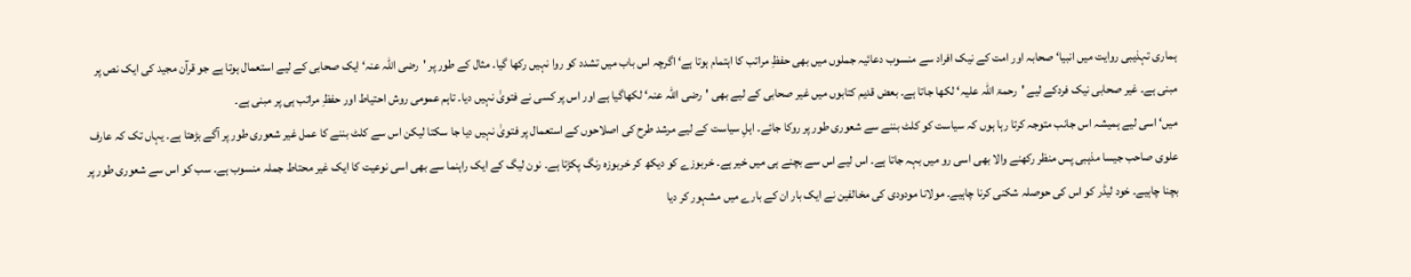ہماری تہذیبی روایت میں انبیا‘ صحابہ اور امت کے نیک افراد سے منسوب دعائیہ جملوں میں بھی حفظِ مراتب کا اہتمام ہوتا ہے‘ اگرچہ اس باب میں تشدد کو روا نہیں رکھا گیا۔ مثال کے طور پر 'رضی اللہ عنہ‘ ایک صحابی کے لیے استعمال ہوتا ہے جو قرآن مجید کی ایک نص پر مبنی ہے۔ غیر صحابی نیک فردکے لیے 'رحمۃ اللہ علیہ‘ لکھا جاتا ہے۔ بعض قدیم کتابوں میں غیر صحابی کے لیے بھی 'رضی اللہ عنہ‘ لکھاگیا ہے اور اس پر کسی نے فتویٰ نہیں دیا۔ تاہم عمومی روش احتیاط اور حفظِ مراتب ہی پر مبنی ہے۔
میں‘ اسی لیے ہمیشہ اس جانب متوجہ کرتا رہا ہوں کہ سیاست کو کلٹ بننے سے شعوری طور پر روکا جائے۔ اہلِ سیاست کے لیے مرشد طرح کی اصلاحوں کے استعمال پر فتویٰ نہیں دیا جا سکتا لیکن اس سے کلٹ بننے کا عمل غیر شعوری طور پر آگے بڑھتا ہے۔ یہاں تک کہ عارف علوی صاحب جیسا مذہبی پس منظر رکھنے والا بھی اسی رو میں بہہ جاتا ہے۔ اس لیے اس سے بچنے ہی میں خیر ہے۔ خربوزے کو دیکھ کر خربوزہ رنگ پکڑتا ہے۔ نون لیگ کے ایک راہنما سے بھی اسی نوعیت کا ایک غیر محتاط جملہ منسوب ہے۔ سب کو اس سے شعوری طور پر بچنا چاہیے۔ خود لیڈر کو اس کی حوصلہ شکنی کرنا چاہیے۔ مولانا مودودی کی مخالفین نے ایک بار ان کے بارے میں مشہور کر دیا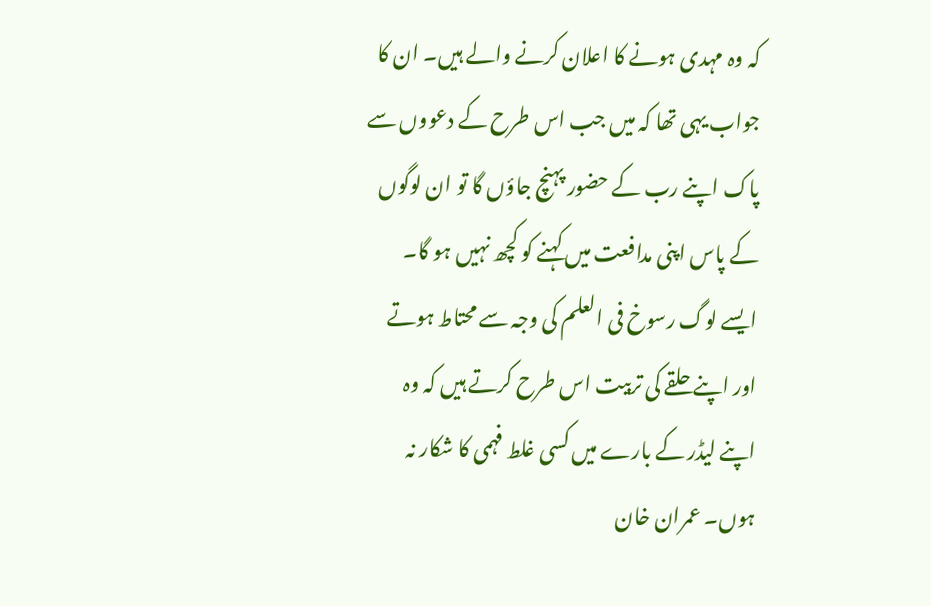کہ وہ مہدی ہونے کا اعلان کرنے والے ہیں۔ ان کا جواب یہی تھا کہ میں جب اس طرح کے دعووں سے پاک اپنے رب کے حضور پہنچ جاؤں گا تو ان لوگوں کے پاس اپنی مدافعت میں کہنے کو کچھ نہیں ہو گا۔ ایسے لوگ رسوخ فی العلم کی وجہ سے محتاط ہوتے اور اپنے حلقے کی تربیت اس طرح کرتے ہیں کہ وہ اپنے لیڈر کے بارے میں کسی غلط فہمی کا شکار نہ ہوں۔ عمران خان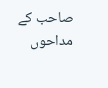صاحب کے مداحوں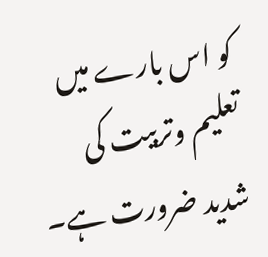کو اس بارے میں تعلیم وتربیت کی شدید ضرورت ہے۔